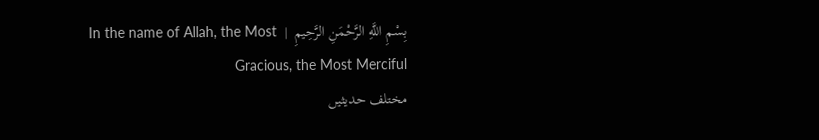بِسْمِ اللَّهِ الرَّحْمَنِ الرَّحِيمِ  |  In the name of Allah, the Most Gracious, the Most Merciful
مختلف حدیثیں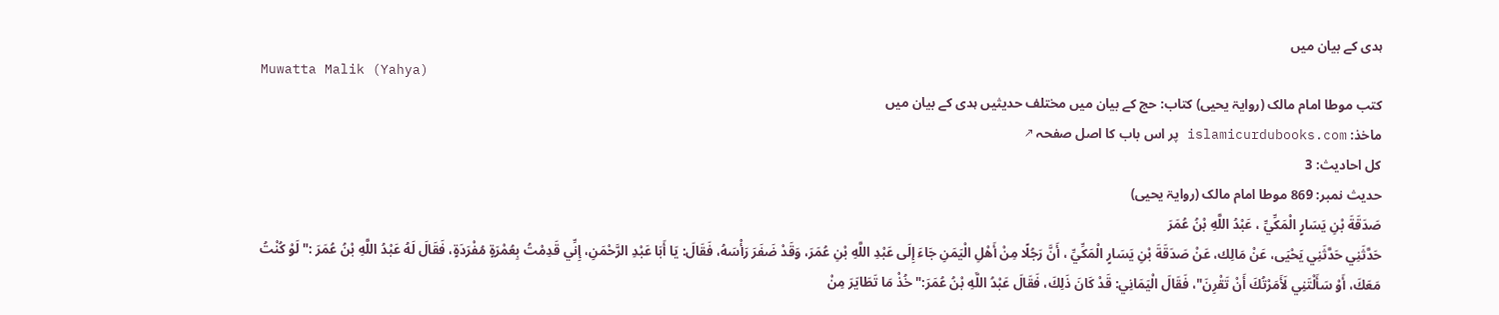ہدی کے بیان میں
Muwatta Malik (Yahya)
کتب موطا امام مالک (روایۃ یحیی) کتاب: حج کے بیان میں مختلف حدیثیں ہدی کے بیان میں
ماخذ: islamicurdubooks.com پر اس باب کا اصل صفحہ ↗
کل احادیث: 3
حدیث نمبر: 869 موطا امام مالک (روایۃ یحیی)
صَدَقَةَ بْنِ يَسَارٍ الْمَكِّيِّ ، عَبْدُ اللَّهِ بْنُ عُمَرَ
حَدَّثَنِي حَدَّثَنِي يَحْيَى، عَنْ مَالِك، عَنْ صَدَقَةَ بْنِ يَسَارٍ الْمَكِّيِّ ، أَنَّ رَجُلًا مِنْ أَهْلِ الْيَمَنِ جَاءَ إِلَى عَبْدِ اللَّهِ بْنِ عُمَرَ، وَقَدْ ضَفَرَ رَأْسَهُ، فَقَالَ: يَا أَبَا عَبْدِ الرَّحْمَنِ، إِنِّي قَدِمْتُ بِعُمْرَةٍ مُفْرَدَةٍ، فَقَالَ لَهُ عَبْدُ اللَّهِ بْنُ عُمَرَ :" لَوْ كُنْتُ مَعَكَ، أَوْ سَأَلْتَنِي لَأَمَرْتُكَ أَنْ تَقْرِنَ"، فَقَالَ الْيَمَانِي: قَدْ كَانَ ذَلِكَ، فَقَالَ عَبْدُ اللَّهِ بْنُ عُمَرَ:" خُذْ مَا تَطَايَرَ مِنْ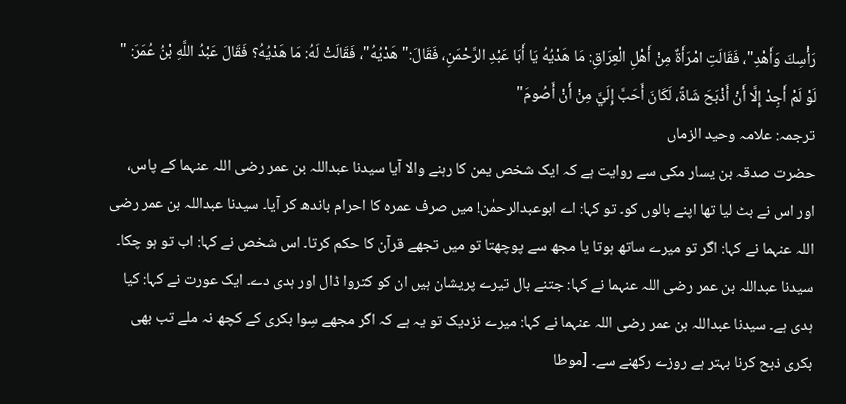رَأْسِكَ وَأَهْدِ"، فَقَالَتِ امْرَأَةٌ مِنْ أَهْلِ الْعِرَاقِ: مَا هَدْيُهُ يَا أَبَا عَبْدِ الرَّحْمَنِ، فَقَالَ:" هَدْيُهُ"، فَقَالَتْ لَهُ: مَا هَدْيُهُ؟ فَقَالَ عَبْدُ اللَّهِ بْنُ عُمَرَ: " لَوْ لَمْ أَجِدْ إِلَّا أَنْ أَذْبَحَ شَاةً، لَكَانَ أَحَبَّ إِلَيَّ مِنْ أَنْ أَصُومَ"
ترجمہ: علامہ وحید الزماں
حضرت صدقہ بن یسار مکی سے روایت ہے کہ ایک شخص یمن کا رہنے والا آیا سیدنا عبداللہ بن عمر رضی اللہ عنہما کے پاس، اور اس نے بٹ لیا تھا اپنے بالوں کو۔ تو کہا: اے ابوعبدالرحمٰن! میں صرف عمرہ کا احرام باندھ کر آیا۔ سیدنا عبداللہ بن عمر رضی اللہ عنہما نے کہا: اگر تو میرے ساتھ ہوتا یا مجھ سے پوچھتا تو میں تجھے قرآن کا حکم کرتا۔ اس شخص نے کہا: اب تو ہو چکا۔ سیدنا عبداللہ بن عمر رضی اللہ عنہما نے کہا: جتنے بال تیرے پریشان ہیں ان کو کتروا ڈال اور ہدی دے۔ ایک عورت نے کہا: کیا ہدی ہے۔ سیدنا عبداللہ بن عمر رضی اللہ عنہما نے کہا: میرے نزدیک تو یہ ہے کہ اگر مجھے سِوا بکری کے کچھ نہ ملے تب بھی بکری ذبح کرنا بہتر ہے روزے رکھنے سے۔ [موطا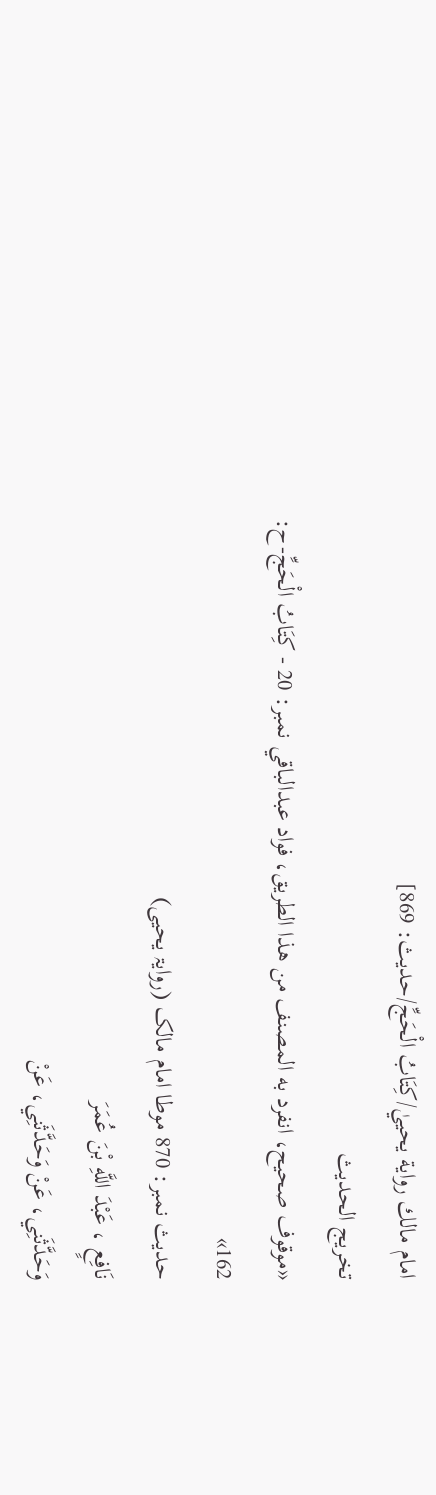امام مالك رواية يحييٰ/كِتَابُ الْحَجِّ/حدیث: 869]
تخریج الحدیث
«موقوف صحيح، انفرد به المصنف من هذا الطريق، فواد عبدالباقي نمبر: 20 - كِتَابُ الْحَجِّ-ح: 162»
حدیث نمبر: 870 موطا امام مالک (روایۃ یحیی)
نَافِعٍ ، عَبْدَ اللَّهِ بْنَ عُمَرَ
وَحَدَّثَنِي، عَنْ وَحَدَّثَنِي، عَنْ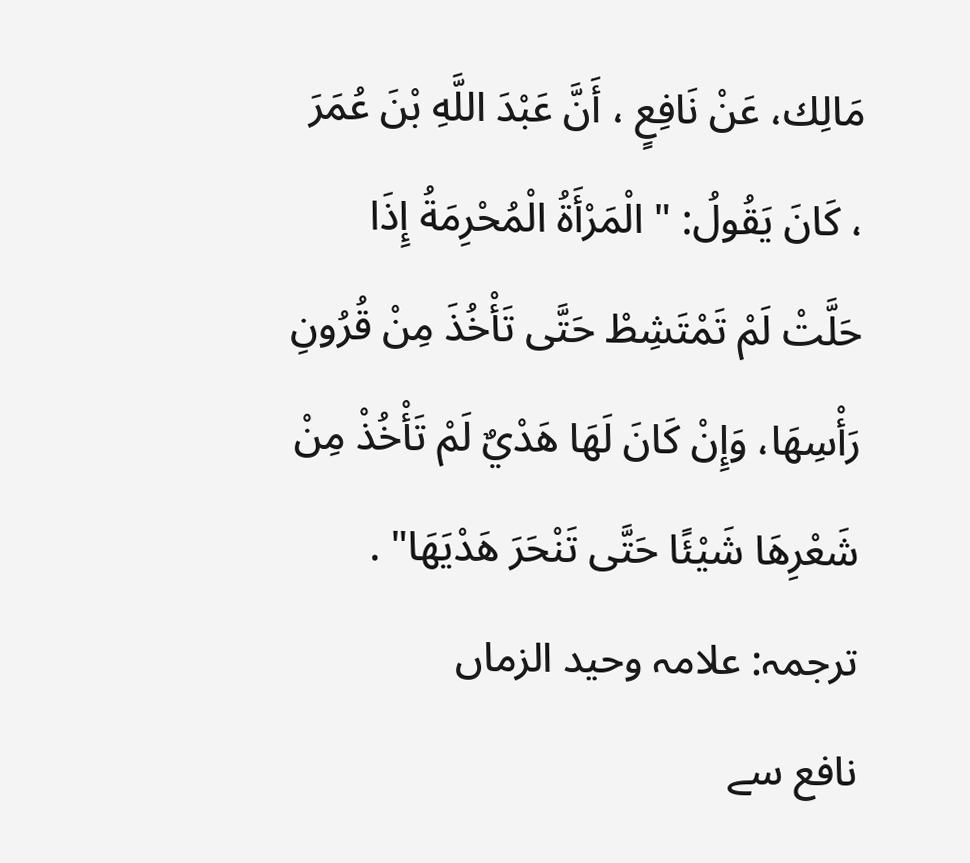مَالِك، عَنْ نَافِعٍ ، أَنَّ عَبْدَ اللَّهِ بْنَ عُمَرَ ، كَانَ يَقُولُ: " الْمَرْأَةُ الْمُحْرِمَةُ إِذَا حَلَّتْ لَمْ تَمْتَشِطْ حَتَّى تَأْخُذَ مِنْ قُرُونِ رَأْسِهَا، وَإِنْ كَانَ لَهَا هَدْيٌ لَمْ تَأْخُذْ مِنْ شَعْرِهَا شَيْئًا حَتَّى تَنْحَرَ هَدْيَهَا" .
ترجمہ: علامہ وحید الزماں
نافع سے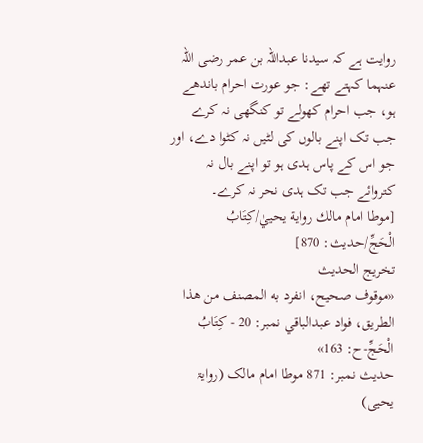روایت ہے کہ سیدنا عبداللہ بن عمر رضی اللہ عنہما کہتے تھے: جو عورت احرام باندھے ہو، جب احرام کھولے تو کنگھی نہ کرے جب تک اپنے بالوں کی لٹیں نہ کٹوا دے، اور جو اس کے پاس ہدی ہو تو اپنے بال نہ کتروائے جب تک ہدی نحر نہ کرے۔
[موطا امام مالك رواية يحييٰ/كِتَابُ الْحَجِّ/حدیث: 870]
تخریج الحدیث
«موقوف صحيح، انفرد به المصنف من هذا الطريق، فواد عبدالباقي نمبر: 20 - كِتَابُ الْحَجِّ-ح: 163»
حدیث نمبر: 871 موطا امام مالک (روایۃ یحیی)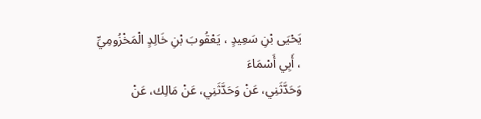يَحْيَى بْنِ سَعِيدٍ ، يَعْقُوبَ بْنِ خَالِدٍ الْمَخْزُومِيِّ ، أَبِي أَسْمَاءَ
وَحَدَّثَنِي، عَنْ وَحَدَّثَنِي، عَنْ مَالِك، عَنْ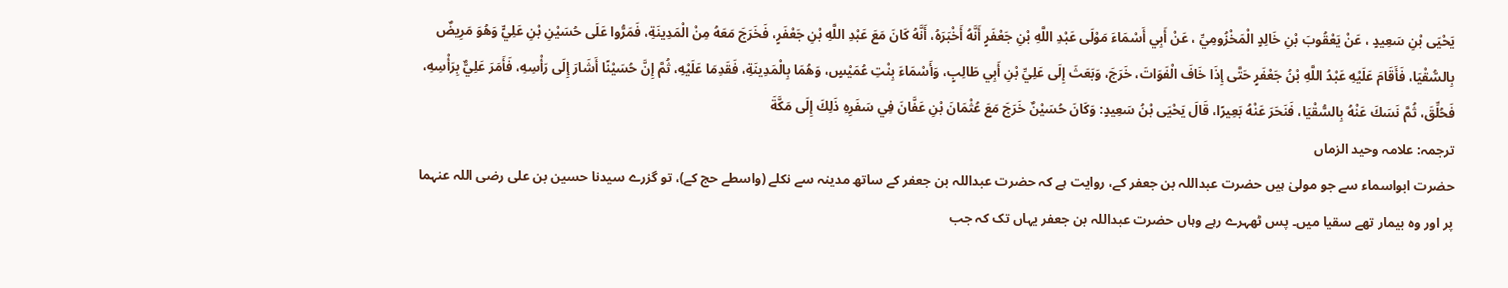يَحْيَى بْنِ سَعِيدٍ ، عَنْ يَعْقُوبَ بْنِ خَالِدٍ الْمَخْزُومِيِّ ، عَنْ أَبِي أَسْمَاءَ مَوْلَى عَبْدِ اللَّهِ بْنِ جَعْفَرٍ أَنَّهُ أَخْبَرَهُ، أَنَّهُ كَانَ مَعَ عَبْدِ اللَّهِ بْنِ جَعْفَرٍ، فَخَرَجَ مَعَهُ مِنْ الْمَدِينَةِ، فَمَرُّوا عَلَى حُسَيْنِ بْنِ عَلِيٍّ وَهُوَ مَرِيضٌ بِالسُّقْيَا، فَأَقَامَ عَلَيْهِ عَبْدُ اللَّهِ بْنُ جَعْفَرٍ حَتَّى إِذَا خَافَ الْفَوَاتَ، خَرَجَ، وَبَعَثَ إِلَى عَلِيِّ بْنِ أَبِي طَالِبٍ، وَأَسْمَاءَ بِنْتِ عُمَيْسٍ، وَهُمَا بِالْمَدِينَةِ، فَقَدِمَا عَلَيْهِ، ثُمَّ إِنَّ حُسَيْنًا أَشَارَ إِلَى رَأْسِهِ، فَأَمَرَ عَلِيٌّ بِرَأْسِهِ، فَحُلِّقَ، ثُمَّ نَسَكَ عَنْهُ بِالسُّقْيَا، فَنَحَرَ عَنْهُ بَعِيرًا، قَالَ يَحْيَى بْنُ سَعِيدٍ: وَكَانَ حُسَيْنٌ خَرَجَ مَعَ عُثْمَانَ بْنِ عَفَّانَ فِي سَفَرِهِ ذَلِكَ إِلَى مَكَّةَ
ترجمہ: علامہ وحید الزماں
حضرت ابواسماء سے جو مولیٰ ہیں حضرت عبداللہ بن جعفر کے، روایت ہے کہ حضرت عبداللہ بن جعفر کے ساتھ مدینہ سے نکلے (واسطے حج کے)، تو گزرے سیدنا حسین بن علی رضی اللہ عنہما پر اور وہ بیمار تھے سقیا میں۔ پس ٹھہرے رہے وہاں حضرت عبداللہ بن جعفر یہاں تک کہ جب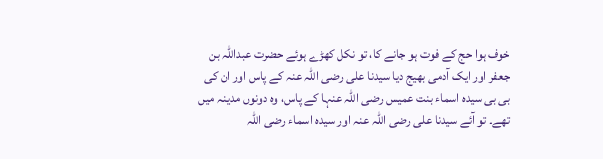خوف ہوا حج کے فوت ہو جانے کا، تو نکل کھڑے ہوئے حضرت عبداللہ بن جعفر اور ایک آدمی بھیج دیا سیدنا علی رضی اللہ عنہ کے پاس اور ان کی بی بی سیدہ اسماء بنت عمیس رضی اللہ عنہا کے پاس، وہ دونوں مدینہ میں تھے۔ تو آئے سیدنا علی رضی اللہ عنہ اور سیدہ اسماء رضی اللہ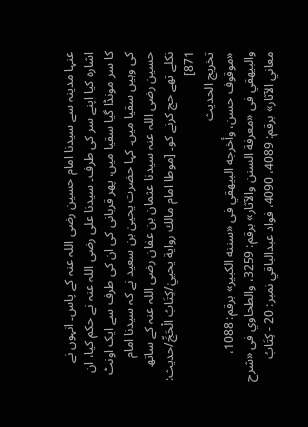عنہا مدینہ سے سیدنا امام حسین رضی اللہ عنہ کے پاس۔ انہوں نے اشارہ کیا اپنے سر کی طرف۔ سیدنا علی رضی اللہ عنہ نے حکم کیا، ان کا سر مونڈا گیا سقیا میں، پھر قربانی کی ان کی طرف سے ایک اونٹ کی وہیں سقیا میں۔ کہا حضرت یحییٰ بن سعید نے کہ سیدنا امام حسین رضی اللہ عنہ سیدنا عثمان بن عفان رضی اللہ عنہ کے ساتھ نکلے تھے حج کرنے کو۔ [موطا امام مالك رواية يحييٰ/كِتَابُ الْحَجِّ/حدیث: 871]
تخریج الحدیث
«موقوف حسن، وأخرجه البيهقي فى «سننه الكبير» برقم: 1088، والبيهقي فى «معرفة السنن والآثار» برقم: 3259، والطحاوي فى «شرح معاني الآثار» برقم: 4089، 4090، فواد عبدالباقي نمبر: 20 - كِتَابُ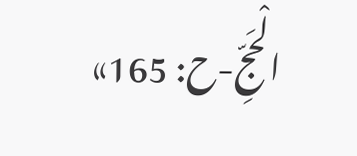الْحَجِّ-ح: 165»